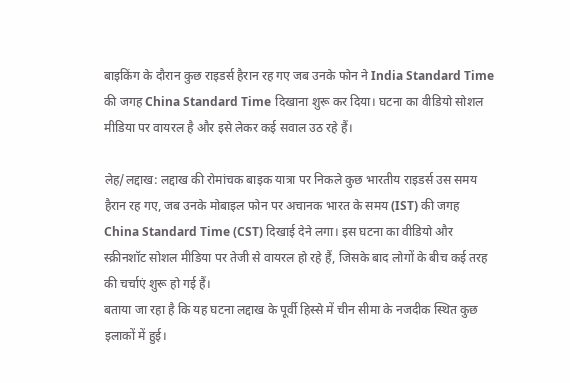बाइकिंग के दौरान कुछ राइडर्स हैरान रह गए जब उनके फोन ने India Standard Time की जगह China Standard Time दिखाना शुरू कर दिया। घटना का वीडियो सोशल मीडिया पर वायरल है और इसे लेकर कई सवाल उठ रहे हैं।

लेह/लद्दाख: लद्दाख की रोमांचक बाइक यात्रा पर निकले कुछ भारतीय राइडर्स उस समय हैरान रह गए, जब उनके मोबाइल फोन पर अचानक भारत के समय (IST) की जगह China Standard Time (CST) दिखाई देने लगा। इस घटना का वीडियो और स्क्रीनशॉट सोशल मीडिया पर तेजी से वायरल हो रहे हैं, जिसके बाद लोगों के बीच कई तरह की चर्चाएं शुरू हो गई हैं।
बताया जा रहा है कि यह घटना लद्दाख के पूर्वी हिस्से में चीन सीमा के नजदीक स्थित कुछ इलाकों में हुई।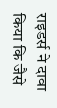राइडर्स ने दावा किया कि जैसे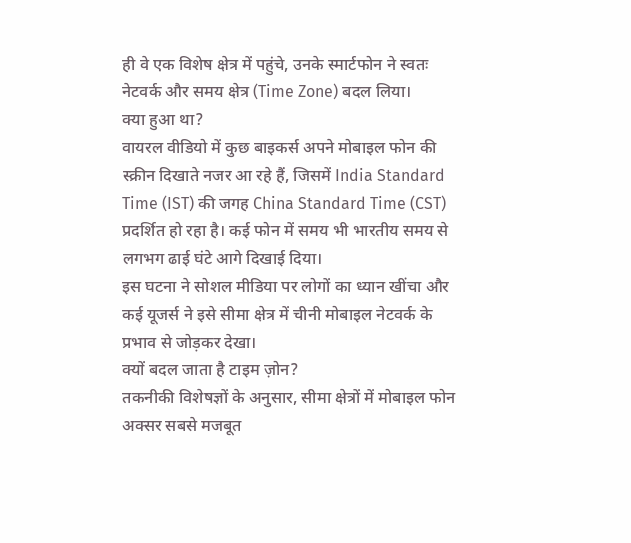ही वे एक विशेष क्षेत्र में पहुंचे, उनके स्मार्टफोन ने स्वतः नेटवर्क और समय क्षेत्र (Time Zone) बदल लिया।
क्या हुआ था?
वायरल वीडियो में कुछ बाइकर्स अपने मोबाइल फोन की स्क्रीन दिखाते नजर आ रहे हैं, जिसमें India Standard Time (IST) की जगह China Standard Time (CST) प्रदर्शित हो रहा है। कई फोन में समय भी भारतीय समय से लगभग ढाई घंटे आगे दिखाई दिया।
इस घटना ने सोशल मीडिया पर लोगों का ध्यान खींचा और कई यूजर्स ने इसे सीमा क्षेत्र में चीनी मोबाइल नेटवर्क के प्रभाव से जोड़कर देखा।
क्यों बदल जाता है टाइम ज़ोन?
तकनीकी विशेषज्ञों के अनुसार, सीमा क्षेत्रों में मोबाइल फोन अक्सर सबसे मजबूत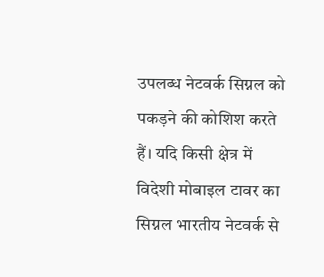उपलब्ध नेटवर्क सिग्नल को पकड़ने की कोशिश करते हैं। यदि किसी क्षेत्र में विदेशी मोबाइल टावर का सिग्नल भारतीय नेटवर्क से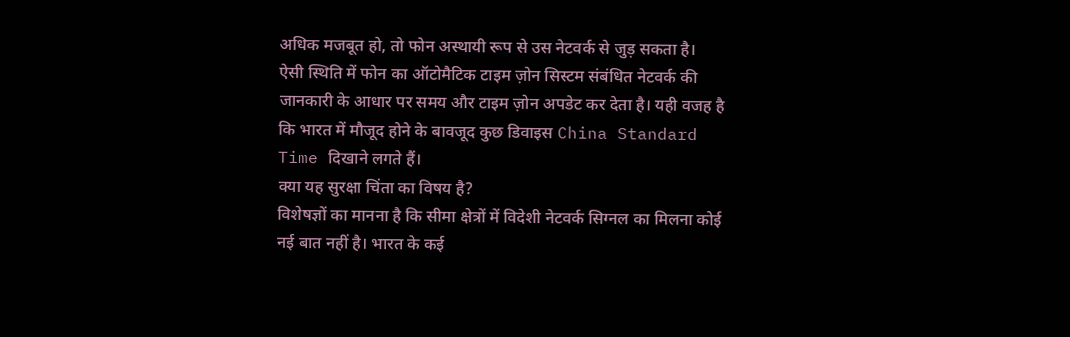अधिक मजबूत हो, तो फोन अस्थायी रूप से उस नेटवर्क से जुड़ सकता है।
ऐसी स्थिति में फोन का ऑटोमैटिक टाइम ज़ोन सिस्टम संबंधित नेटवर्क की जानकारी के आधार पर समय और टाइम ज़ोन अपडेट कर देता है। यही वजह है कि भारत में मौजूद होने के बावजूद कुछ डिवाइस China Standard Time दिखाने लगते हैं।
क्या यह सुरक्षा चिंता का विषय है?
विशेषज्ञों का मानना है कि सीमा क्षेत्रों में विदेशी नेटवर्क सिग्नल का मिलना कोई नई बात नहीं है। भारत के कई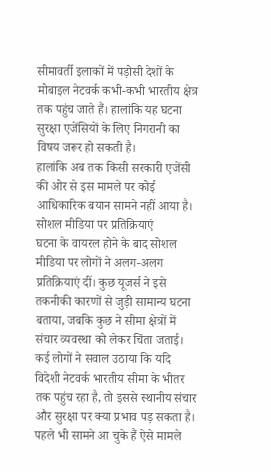सीमावर्ती इलाकों में पड़ोसी देशों के मोबाइल नेटवर्क कभी-कभी भारतीय क्षेत्र तक पहुंच जाते हैं। हालांकि यह घटना सुरक्षा एजेंसियों के लिए निगरानी का विषय जरूर हो सकती है।
हालांकि अब तक किसी सरकारी एजेंसी की ओर से इस मामले पर कोई आधिकारिक बयान सामने नहीं आया है।
सोशल मीडिया पर प्रतिक्रियाएं
घटना के वायरल होने के बाद सोशल मीडिया पर लोगों ने अलग-अलग प्रतिक्रियाएं दीं। कुछ यूजर्स ने इसे तकनीकी कारणों से जुड़ी सामान्य घटना बताया, जबकि कुछ ने सीमा क्षेत्रों में संचार व्यवस्था को लेकर चिंता जताई।
कई लोगों ने सवाल उठाया कि यदि विदेशी नेटवर्क भारतीय सीमा के भीतर तक पहुंच रहा है, तो इससे स्थानीय संचार और सुरक्षा पर क्या प्रभाव पड़ सकता है।
पहले भी सामने आ चुके हैं ऐसे मामले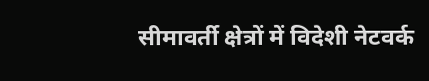सीमावर्ती क्षेत्रों में विदेशी नेटवर्क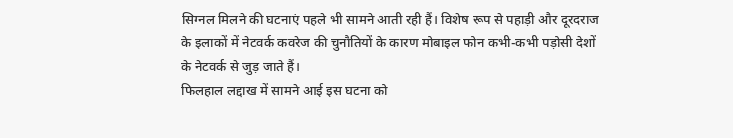सिग्नल मिलने की घटनाएं पहले भी सामने आती रही हैं। विशेष रूप से पहाड़ी और दूरदराज के इलाकों में नेटवर्क कवरेज की चुनौतियों के कारण मोबाइल फोन कभी-कभी पड़ोसी देशों के नेटवर्क से जुड़ जाते हैं।
फिलहाल लद्दाख में सामने आई इस घटना को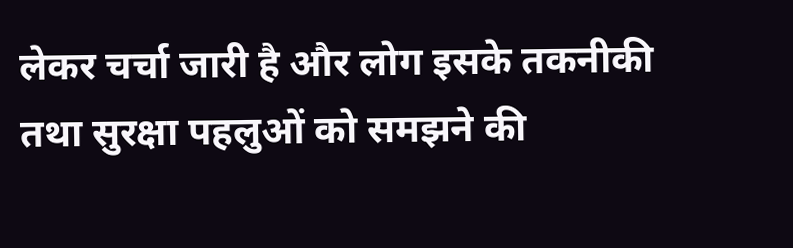लेकर चर्चा जारी है और लोग इसके तकनीकी तथा सुरक्षा पहलुओं को समझने की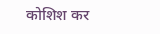कोशिश कर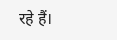रहे हैं।